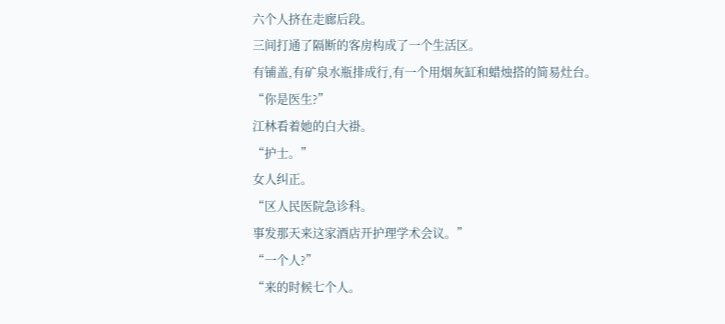六个人挤在走廊后段。
三间打通了隔断的客房构成了一个生活区。
有铺盖,有矿泉水瓶排成行,有一个用烟灰缸和蜡烛搭的简易灶台。
“你是医生?”
江林看着她的白大褂。
“护士。”
女人纠正。
“区人民医院急诊科。
事发那天来这家酒店开护理学术会议。”
“一个人?”
“来的时候七个人。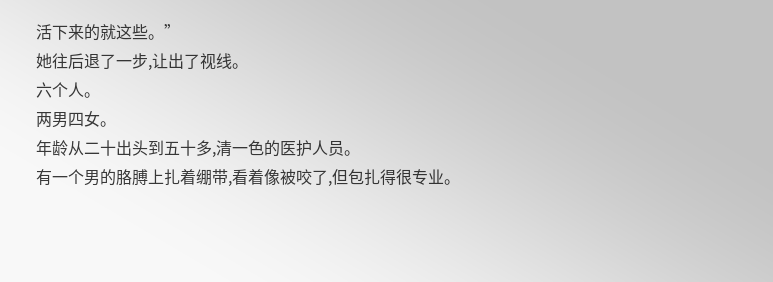活下来的就这些。”
她往后退了一步,让出了视线。
六个人。
两男四女。
年龄从二十出头到五十多,清一色的医护人员。
有一个男的胳膊上扎着绷带,看着像被咬了,但包扎得很专业。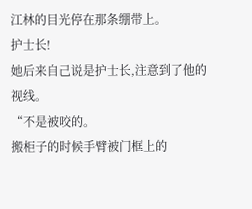江林的目光停在那条绷带上。
护士长!
她后来自己说是护士长,注意到了他的视线。
“不是被咬的。
搬柜子的时候手臂被门框上的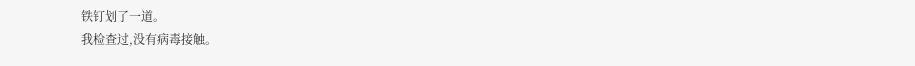铁钉划了一道。
我检查过,没有病毒接触。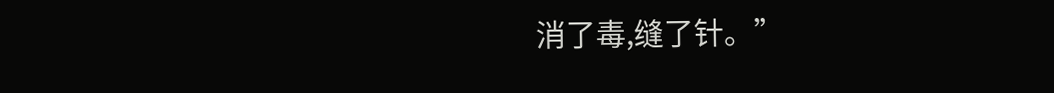消了毒,缝了针。”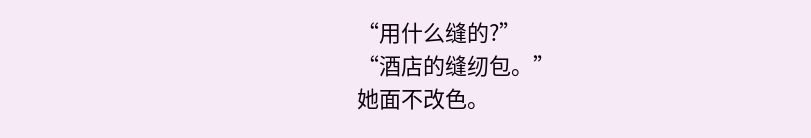“用什么缝的?”
“酒店的缝纫包。”
她面不改色。